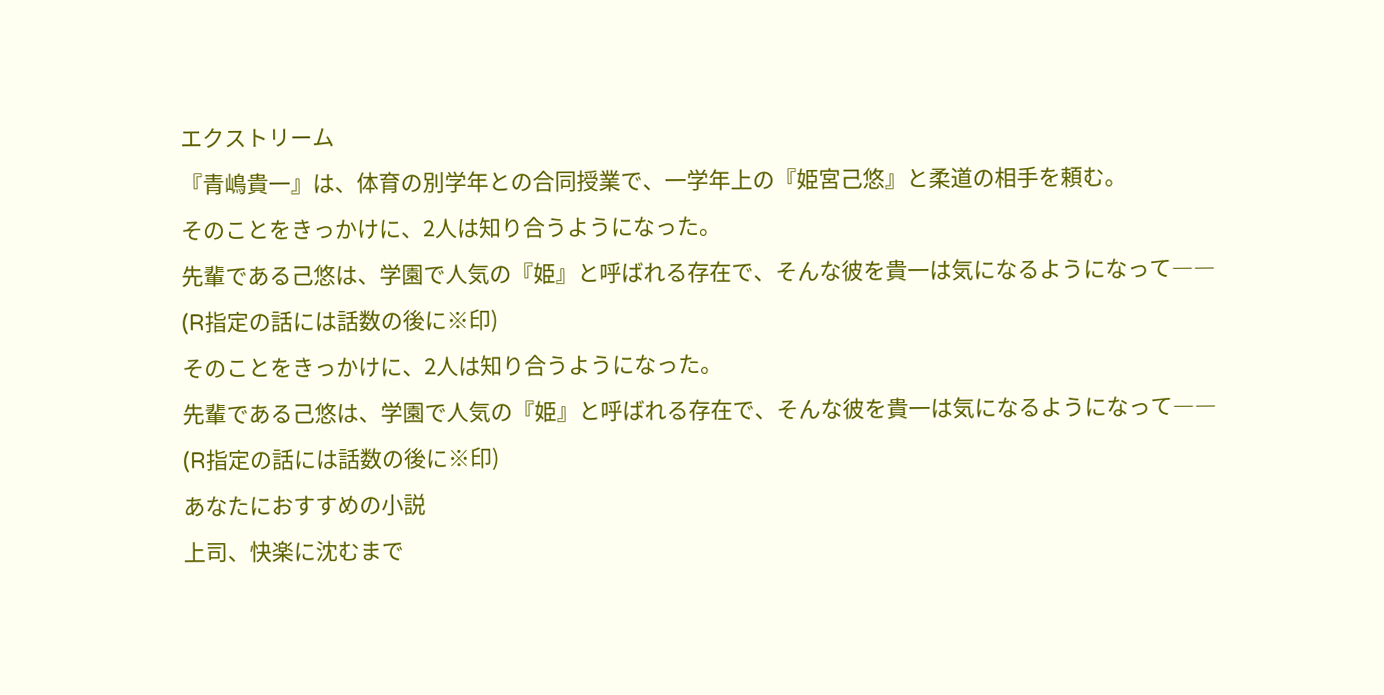エクストリーム
『青嶋貴一』は、体育の別学年との合同授業で、一学年上の『姫宮己悠』と柔道の相手を頼む。
そのことをきっかけに、2人は知り合うようになった。
先輩である己悠は、学園で人気の『姫』と呼ばれる存在で、そんな彼を貴一は気になるようになって――
(R指定の話には話数の後に※印)
そのことをきっかけに、2人は知り合うようになった。
先輩である己悠は、学園で人気の『姫』と呼ばれる存在で、そんな彼を貴一は気になるようになって――
(R指定の話には話数の後に※印)
あなたにおすすめの小説
上司、快楽に沈むまで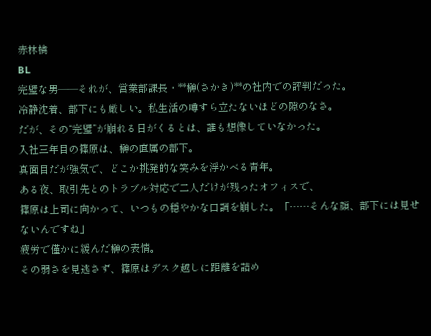赤林檎
BL
完璧な男――それが、営業部課長・**榊(さかき)**の社内での評判だった。
冷静沈着、部下にも厳しい。私生活の噂すら立たないほどの隙のなさ。
だが、その“完璧”が崩れる日がくるとは、誰も想像していなかった。
入社三年目の篠原は、榊の直属の部下。
真面目だが強気で、どこか挑発的な笑みを浮かべる青年。
ある夜、取引先とのトラブル対応で二人だけが残ったオフィスで、
篠原は上司に向かって、いつもの穏やかな口調を崩した。「……そんな顔、部下には見せないんですね」
疲労で僅かに緩んだ榊の表情。
その弱さを見逃さず、篠原はデスク越しに距離を詰め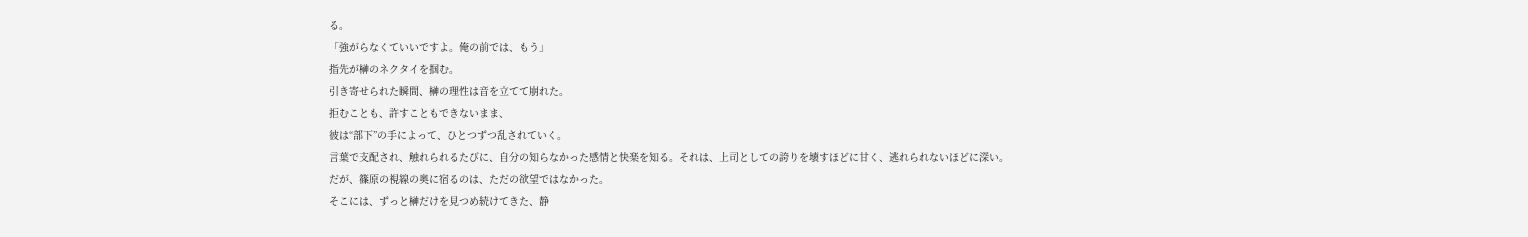る。
「強がらなくていいですよ。俺の前では、もう」
指先が榊のネクタイを掴む。
引き寄せられた瞬間、榊の理性は音を立てて崩れた。
拒むことも、許すこともできないまま、
彼は“部下”の手によって、ひとつずつ乱されていく。
言葉で支配され、触れられるたびに、自分の知らなかった感情と快楽を知る。それは、上司としての誇りを壊すほどに甘く、逃れられないほどに深い。
だが、篠原の視線の奥に宿るのは、ただの欲望ではなかった。
そこには、ずっと榊だけを見つめ続けてきた、静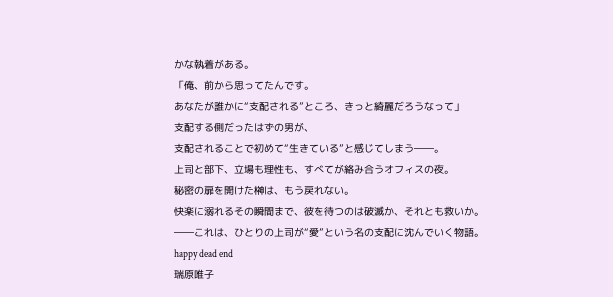かな執着がある。
「俺、前から思ってたんです。
あなたが誰かに“支配される”ところ、きっと綺麗だろうなって」
支配する側だったはずの男が、
支配されることで初めて“生きている”と感じてしまう――。
上司と部下、立場も理性も、すべてが絡み合うオフィスの夜。
秘密の扉を開けた榊は、もう戻れない。
快楽に溺れるその瞬間まで、彼を待つのは破滅か、それとも救いか。
――これは、ひとりの上司が“愛”という名の支配に沈んでいく物語。
happy dead end
瑞原唯子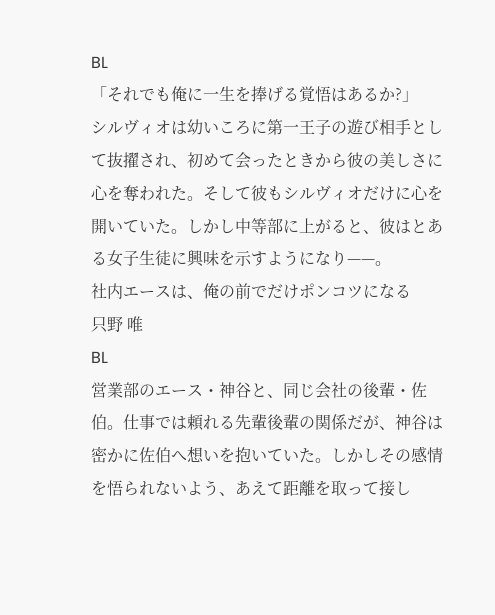BL
「それでも俺に一生を捧げる覚悟はあるか?」
シルヴィオは幼いころに第一王子の遊び相手として抜擢され、初めて会ったときから彼の美しさに心を奪われた。そして彼もシルヴィオだけに心を開いていた。しかし中等部に上がると、彼はとある女子生徒に興味を示すようになり——。
社内エースは、俺の前でだけポンコツになる
只野 唯
BL
営業部のエース・神谷と、同じ会社の後輩・佐伯。仕事では頼れる先輩後輩の関係だが、神谷は密かに佐伯へ想いを抱いていた。しかしその感情を悟られないよう、あえて距離を取って接し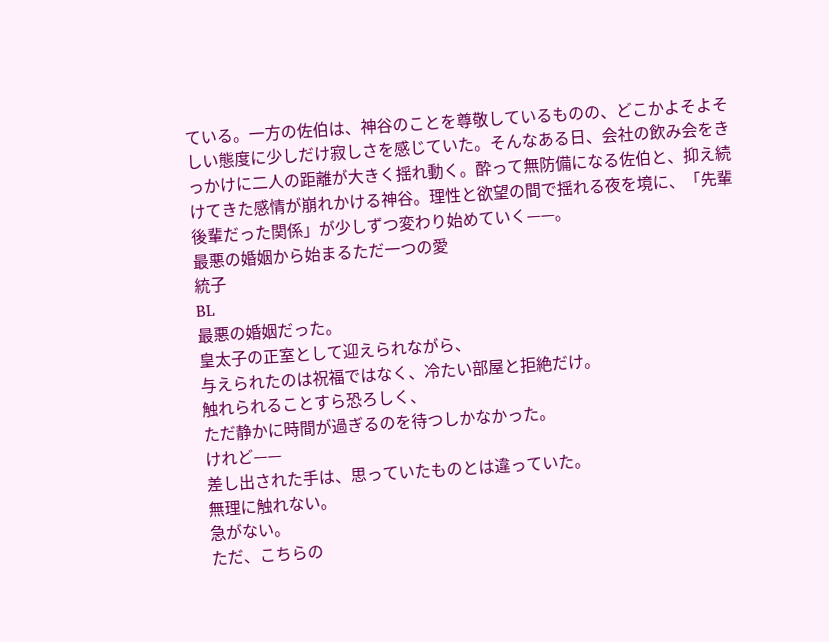ている。一方の佐伯は、神谷のことを尊敬しているものの、どこかよそよそしい態度に少しだけ寂しさを感じていた。そんなある日、会社の飲み会をきっかけに二人の距離が大きく揺れ動く。酔って無防備になる佐伯と、抑え続けてきた感情が崩れかける神谷。理性と欲望の間で揺れる夜を境に、「先輩後輩だった関係」が少しずつ変わり始めていく——。
最悪の婚姻から始まるただ一つの愛
統子
BL
最悪の婚姻だった。
皇太子の正室として迎えられながら、
与えられたのは祝福ではなく、冷たい部屋と拒絶だけ。
触れられることすら恐ろしく、
ただ静かに時間が過ぎるのを待つしかなかった。
けれど——
差し出された手は、思っていたものとは違っていた。
無理に触れない。
急がない。
ただ、こちらの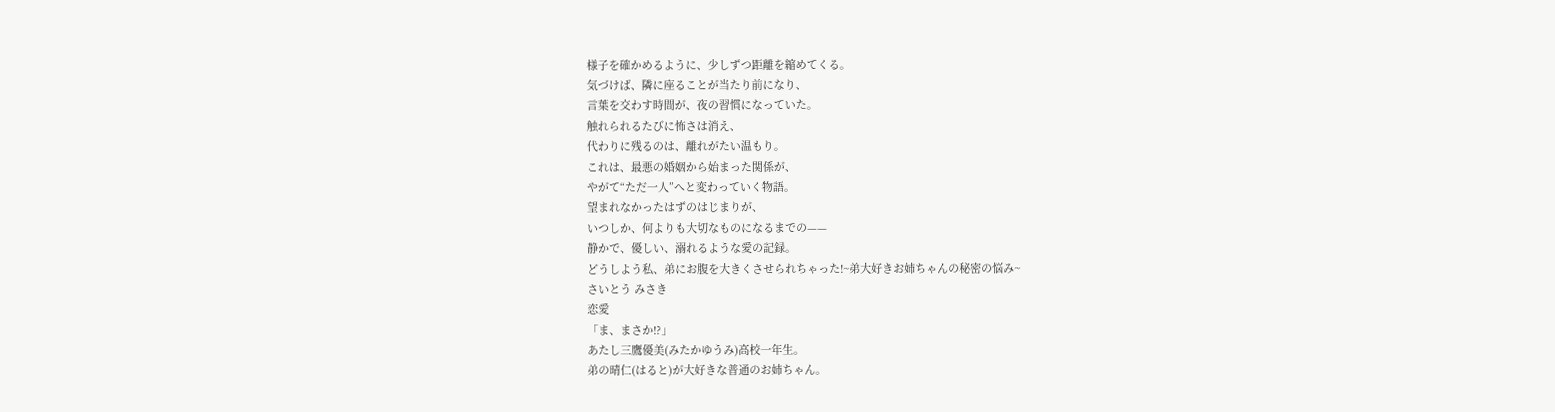様子を確かめるように、少しずつ距離を縮めてくる。
気づけば、隣に座ることが当たり前になり、
言葉を交わす時間が、夜の習慣になっていた。
触れられるたびに怖さは消え、
代わりに残るのは、離れがたい温もり。
これは、最悪の婚姻から始まった関係が、
やがて“ただ一人”へと変わっていく物語。
望まれなかったはずのはじまりが、
いつしか、何よりも大切なものになるまでの——
静かで、優しい、溺れるような愛の記録。
どうしよう私、弟にお腹を大きくさせられちゃった!~弟大好きお姉ちゃんの秘密の悩み~
さいとう みさき
恋愛
「ま、まさか!?」
あたし三鷹優美(みたかゆうみ)高校一年生。
弟の晴仁(はると)が大好きな普通のお姉ちゃん。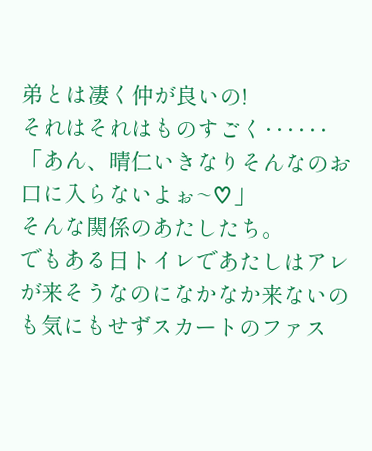弟とは凄く仲が良いの!
それはそれはものすごく‥‥‥
「あん、晴仁いきなりそんなのお口に入らないよぉ~♡」
そんな関係のあたしたち。
でもある日トイレであたしはアレが来そうなのになかなか来ないのも気にもせずスカートのファス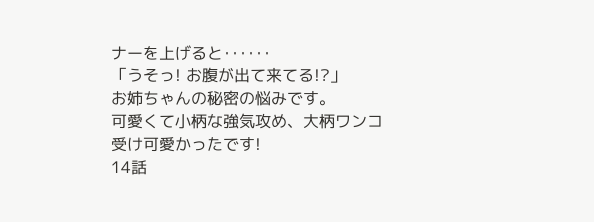ナーを上げると‥‥‥
「うそっ! お腹が出て来てる!?」
お姉ちゃんの秘密の悩みです。
可愛くて小柄な強気攻め、大柄ワンコ受け可愛かったです!
14話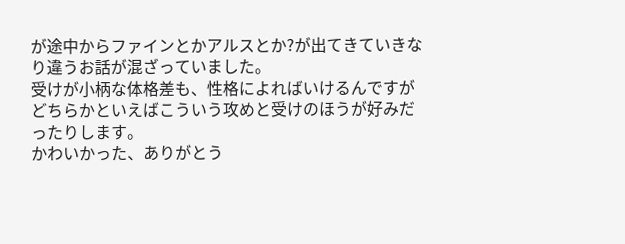が途中からファインとかアルスとか?が出てきていきなり違うお話が混ざっていました。
受けが小柄な体格差も、性格によればいけるんですがどちらかといえばこういう攻めと受けのほうが好みだったりします。
かわいかった、ありがとう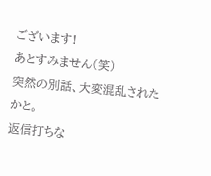ございます!
あとすみません(笑)
突然の別話、大変混乱されたかと。
返信打ちな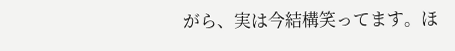がら、実は今結構笑ってます。ほ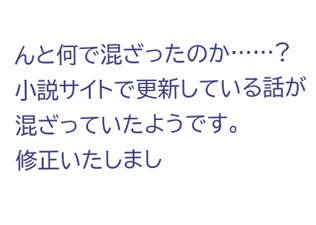んと何で混ざったのか……?
小説サイトで更新している話が混ざっていたようです。
修正いたしまし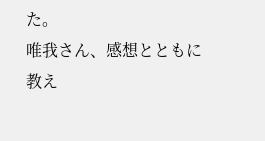た。
唯我さん、感想とともに教え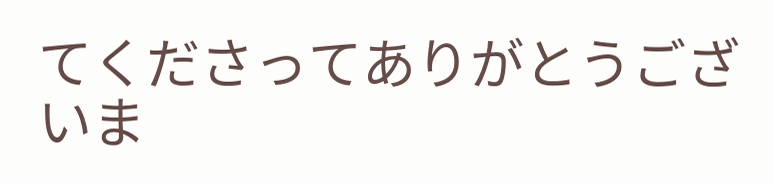てくださってありがとうございま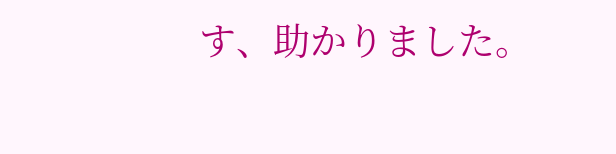す、助かりました。